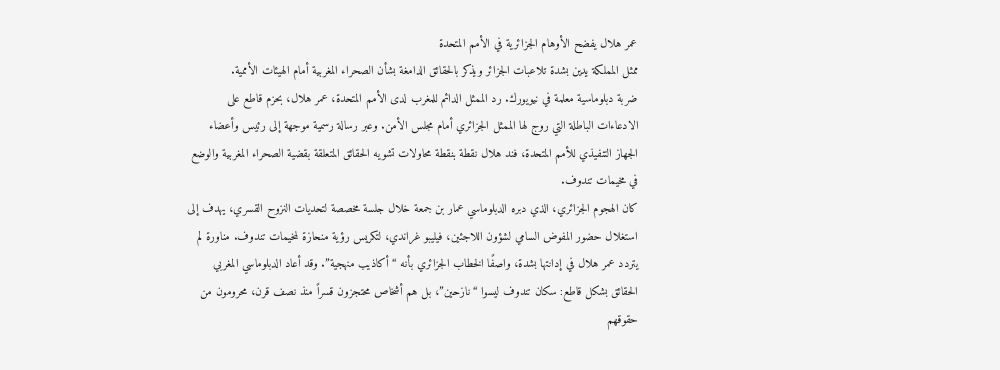عمر هلال يفضح الأوهام الجزائرية في الأمم المتحدة
ممثل المملكة يدين بشدة تلاعبات الجزائر ويذكر بالحقائق الدامغة بشأن الصحراء المغربية أمام الهيئات الأممية.
ضربة دبلوماسية معلمة في نيويورك. رد الممثل الدائم للمغرب لدى الأمم المتحدة، عمر هلال، بحزم قاطع على الادعاءات الباطلة التي روج لها الممثل الجزائري أمام مجلس الأمن. وعبر رسالة رسمية موجهة إلى رئيس وأعضاء الجهاز التنفيذي للأمم المتحدة، فند هلال نقطة بنقطة محاولات تشويه الحقائق المتعلقة بقضية الصحراء المغربية والوضع في مخيمات تندوف.
كان الهجوم الجزائري، الذي دبره الدبلوماسي عمار بن جمعة خلال جلسة مخصصة لتحديات النزوح القسري، يهدف إلى استغلال حضور المفوض السامي لشؤون اللاجئين، فيليبو غراندي، لتكريس رؤية منحازة لمخيمات تندوف. مناورة لم يتردد عمر هلال في إدانتها بشدة، واصفًا الخطاب الجزائري بأنه “أكاذيب منهجية”. وقد أعاد الدبلوماسي المغربي الحقائق بشكل قاطع: سكان تندوف ليسوا “نازحين”، بل هم أشخاص محتجزون قسراً منذ نصف قرن، محرومون من حقوقهم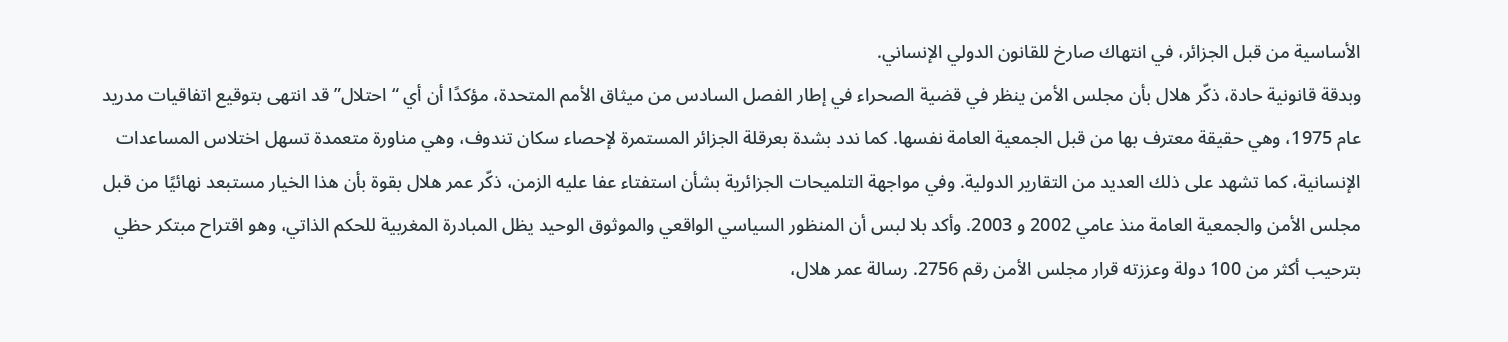الأساسية من قبل الجزائر، في انتهاك صارخ للقانون الدولي الإنساني.
وبدقة قانونية حادة، ذكّر هلال بأن مجلس الأمن ينظر في قضية الصحراء في إطار الفصل السادس من ميثاق الأمم المتحدة، مؤكدًا أن أي “احتلال” قد انتهى بتوقيع اتفاقيات مدريد عام 1975، وهي حقيقة معترف بها من قبل الجمعية العامة نفسها. كما ندد بشدة بعرقلة الجزائر المستمرة لإحصاء سكان تندوف، وهي مناورة متعمدة تسهل اختلاس المساعدات الإنسانية، كما تشهد على ذلك العديد من التقارير الدولية. وفي مواجهة التلميحات الجزائرية بشأن استفتاء عفا عليه الزمن، ذكّر عمر هلال بقوة بأن هذا الخيار مستبعد نهائيًا من قبل مجلس الأمن والجمعية العامة منذ عامي 2002 و 2003. وأكد بلا لبس أن المنظور السياسي الواقعي والموثوق الوحيد يظل المبادرة المغربية للحكم الذاتي، وهو اقتراح مبتكر حظي بترحيب أكثر من 100 دولة وعززته قرار مجلس الأمن رقم 2756. رسالة عمر هلال،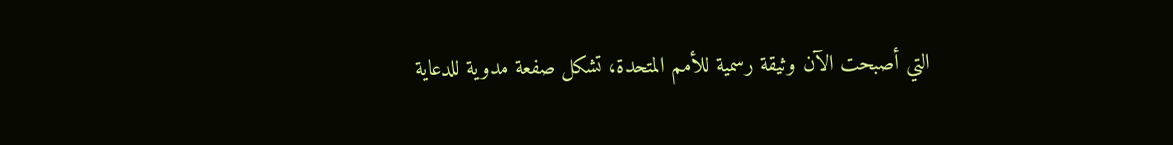التي أصبحت الآن وثيقة رسمية للأمم المتحدة، تشكل صفعة مدوية للدعاية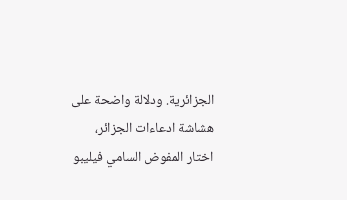الجزائرية. ودلالة واضحة على هشاشة ادعاءات الجزائر، اختار المفوض السامي فيليبو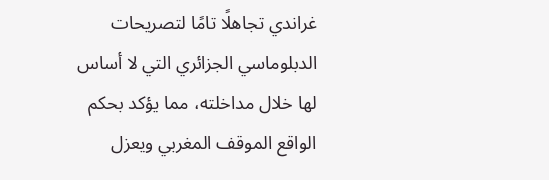غراندي تجاهلًا تامًا لتصريحات الدبلوماسي الجزائري التي لا أساس لها خلال مداخلته، مما يؤكد بحكم الواقع الموقف المغربي ويعزل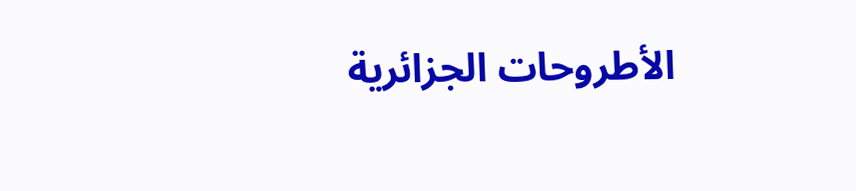الأطروحات الجزائرية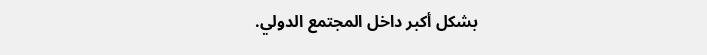بشكل أكبر داخل المجتمع الدولي.